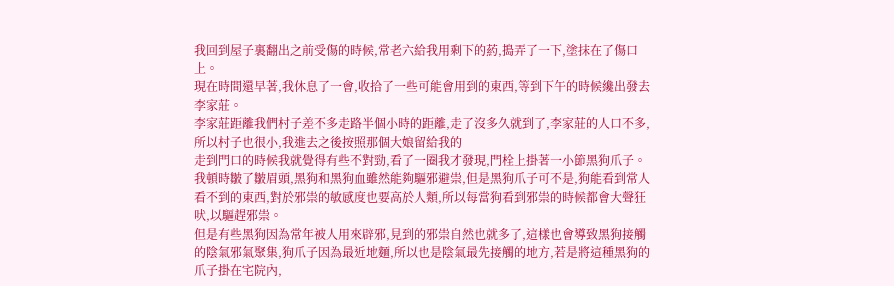我回到屋子裏翻出之前受傷的時候,常老六給我用剩下的葯,搗弄了一下,塗抹在了傷口上。
現在時間還早著,我休息了一會,收拾了一些可能會用到的東西,等到下午的時候纔出發去李家莊。
李家莊距離我們村子差不多走路半個小時的距離,走了沒多久就到了,李家莊的人口不多,所以村子也很小,我進去之後按照那個大娘留給我的
走到門口的時候我就覺得有些不對勁,看了一圈我才發現,門栓上掛著一小節黑狗爪子。
我頓時皺了皺眉頭,黑狗和黑狗血雖然能夠驅邪避祟,但是黑狗爪子可不是,狗能看到常人看不到的東西,對於邪祟的敏感度也要高於人類,所以每當狗看到邪祟的時候都會大聲狂吠,以驅趕邪祟。
但是有些黑狗因為常年被人用來辟邪,見到的邪祟自然也就多了,這樣也會導致黑狗接觸的陰氣邪氣聚集,狗爪子因為最近地麵,所以也是陰氣最先接觸的地方,若是將這種黑狗的爪子掛在宅院內,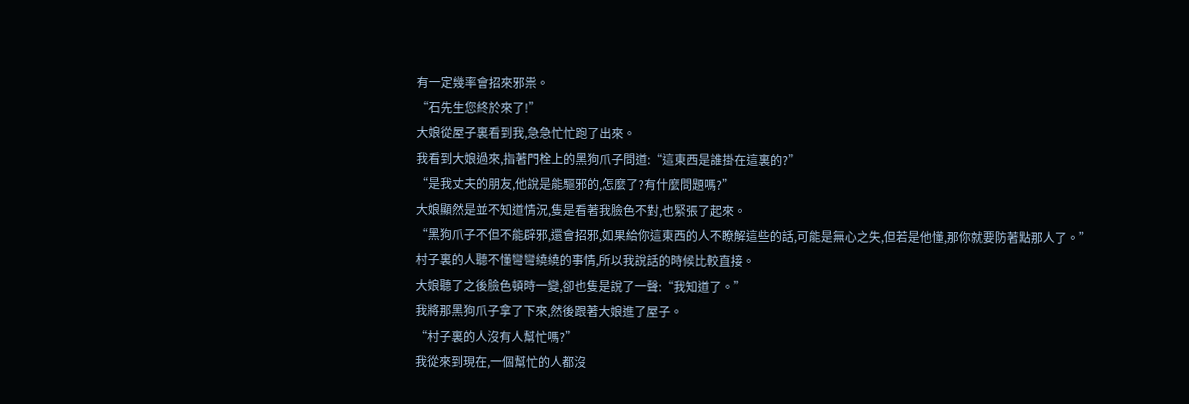有一定幾率會招來邪祟。
“石先生您終於來了!”
大娘從屋子裏看到我,急急忙忙跑了出來。
我看到大娘過來,指著門栓上的黑狗爪子問道:“這東西是誰掛在這裏的?”
“是我丈夫的朋友,他說是能驅邪的,怎麼了?有什麼問題嗎?”
大娘顯然是並不知道情況,隻是看著我臉色不對,也緊張了起來。
“黑狗爪子不但不能辟邪,還會招邪,如果給你這東西的人不瞭解這些的話,可能是無心之失,但若是他懂,那你就要防著點那人了。”
村子裏的人聽不懂彎彎繞繞的事情,所以我說話的時候比較直接。
大娘聽了之後臉色頓時一變,卻也隻是說了一聲:“我知道了。”
我將那黑狗爪子拿了下來,然後跟著大娘進了屋子。
“村子裏的人沒有人幫忙嗎?”
我從來到現在,一個幫忙的人都沒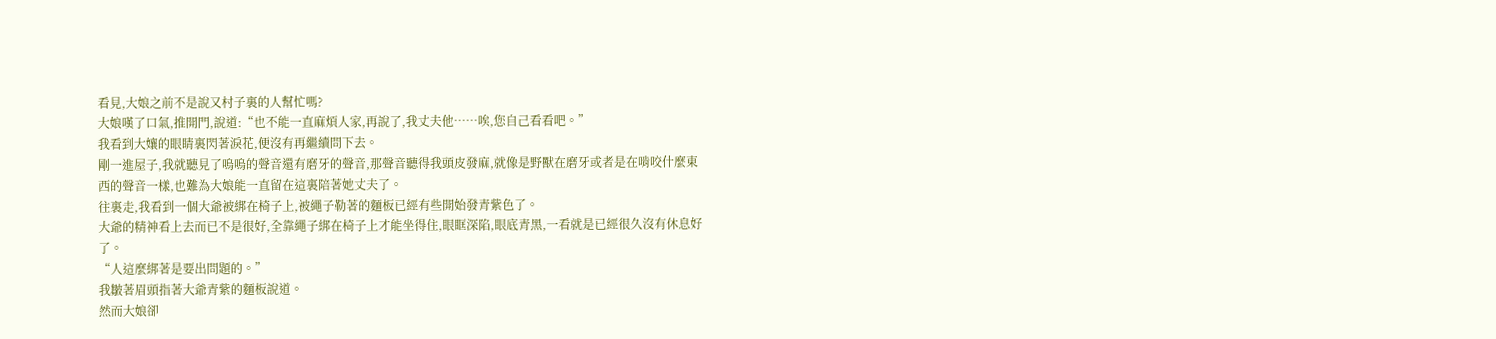看見,大娘之前不是說又村子裏的人幫忙嗎?
大娘嘆了口氣,推開門,說道:“也不能一直麻煩人家,再說了,我丈夫他……唉,您自己看看吧。”
我看到大孃的眼睛裏閃著淚花,便沒有再繼續問下去。
剛一進屋子,我就聽見了嗚嗚的聲音還有磨牙的聲音,那聲音聽得我頭皮發麻,就像是野獸在磨牙或者是在啃咬什麼東西的聲音一樣,也難為大娘能一直留在這裏陪著她丈夫了。
往裏走,我看到一個大爺被綁在椅子上,被繩子勒著的麵板已經有些開始發青紫色了。
大爺的精神看上去而已不是很好,全靠繩子綁在椅子上才能坐得住,眼眶深陷,眼底青黑,一看就是已經很久沒有休息好了。
“人這麼綁著是要出問題的。”
我皺著眉頭指著大爺青紫的麵板說道。
然而大娘卻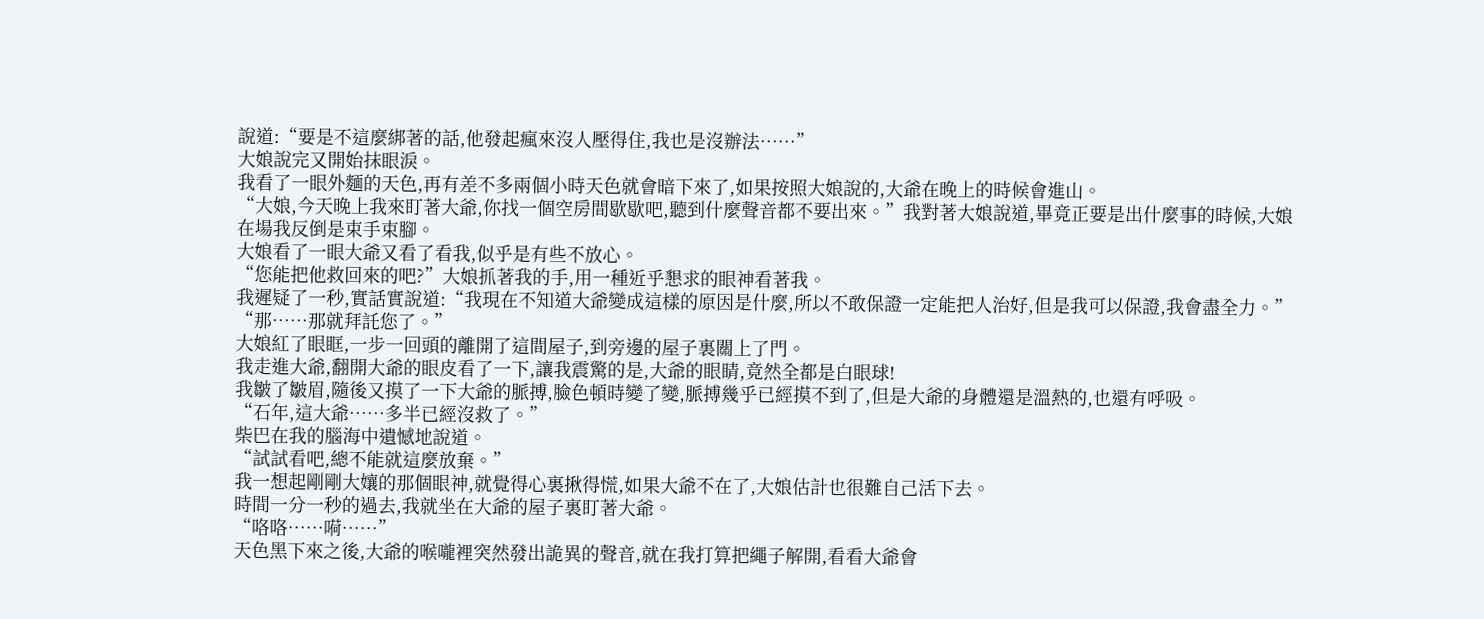說道:“要是不這麼綁著的話,他發起瘋來沒人壓得住,我也是沒辦法……”
大娘說完又開始抹眼淚。
我看了一眼外麵的天色,再有差不多兩個小時天色就會暗下來了,如果按照大娘說的,大爺在晚上的時候會進山。
“大娘,今天晚上我來盯著大爺,你找一個空房間歇歇吧,聽到什麼聲音都不要出來。”我對著大娘說道,畢竟正要是出什麼事的時候,大娘在場我反倒是束手束腳。
大娘看了一眼大爺又看了看我,似乎是有些不放心。
“您能把他救回來的吧?”大娘抓著我的手,用一種近乎懇求的眼神看著我。
我遲疑了一秒,實話實說道:“我現在不知道大爺變成這樣的原因是什麼,所以不敢保證一定能把人治好,但是我可以保證,我會盡全力。”
“那……那就拜託您了。”
大娘紅了眼眶,一步一回頭的離開了這間屋子,到旁邊的屋子裏關上了門。
我走進大爺,翻開大爺的眼皮看了一下,讓我震驚的是,大爺的眼睛,竟然全都是白眼球!
我皺了皺眉,隨後又摸了一下大爺的脈搏,臉色頓時變了變,脈搏幾乎已經摸不到了,但是大爺的身體還是溫熱的,也還有呼吸。
“石年,這大爺……多半已經沒救了。”
柴巴在我的腦海中遺憾地說道。
“試試看吧,總不能就這麼放棄。”
我一想起剛剛大孃的那個眼神,就覺得心裏揪得慌,如果大爺不在了,大娘估計也很難自己活下去。
時間一分一秒的過去,我就坐在大爺的屋子裏盯著大爺。
“咯咯……嗬……”
天色黑下來之後,大爺的喉嚨裡突然發出詭異的聲音,就在我打算把繩子解開,看看大爺會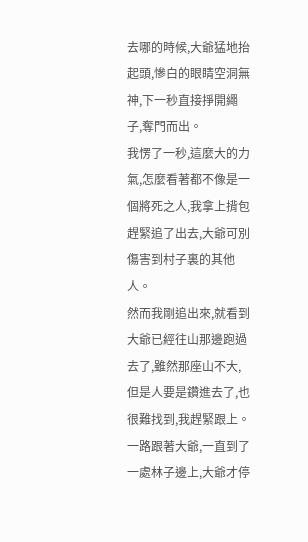去哪的時候,大爺猛地抬起頭,慘白的眼睛空洞無神,下一秒直接掙開繩子,奪門而出。
我愣了一秒,這麼大的力氣,怎麼看著都不像是一個將死之人,我拿上揹包趕緊追了出去,大爺可別傷害到村子裏的其他人。
然而我剛追出來,就看到大爺已經往山那邊跑過去了,雖然那座山不大,但是人要是鑽進去了,也很難找到,我趕緊跟上。
一路跟著大爺,一直到了一處林子邊上,大爺才停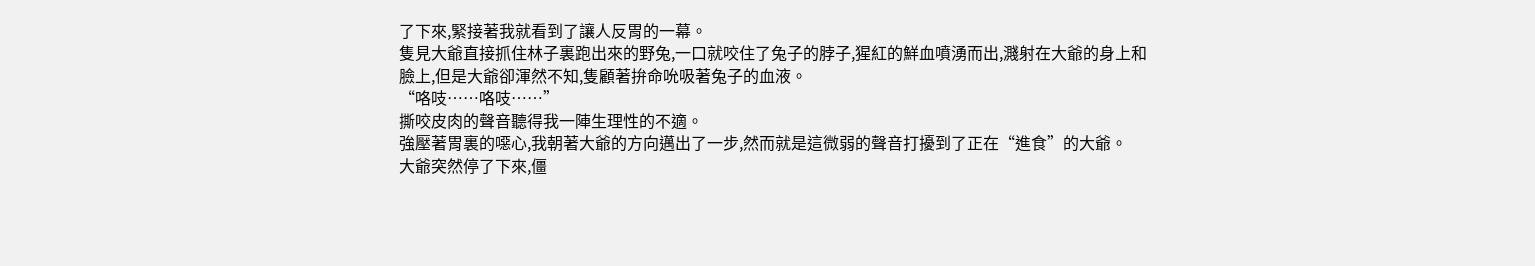了下來,緊接著我就看到了讓人反胃的一幕。
隻見大爺直接抓住林子裏跑出來的野兔,一口就咬住了兔子的脖子,猩紅的鮮血噴湧而出,濺射在大爺的身上和臉上,但是大爺卻渾然不知,隻顧著拚命吮吸著兔子的血液。
“咯吱……咯吱……”
撕咬皮肉的聲音聽得我一陣生理性的不適。
強壓著胃裏的噁心,我朝著大爺的方向邁出了一步,然而就是這微弱的聲音打擾到了正在“進食”的大爺。
大爺突然停了下來,僵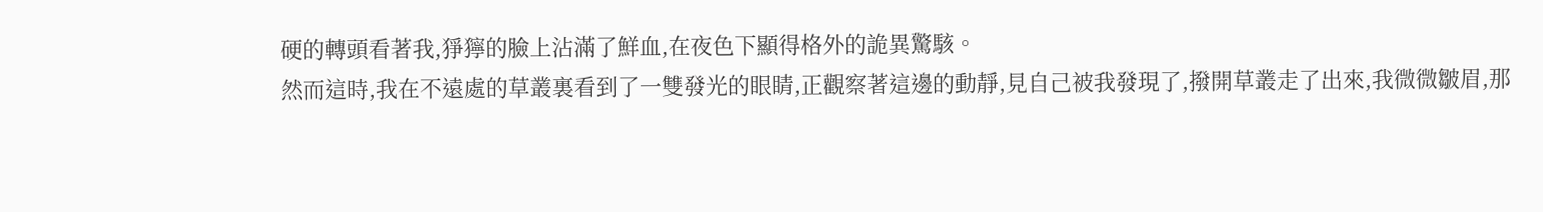硬的轉頭看著我,猙獰的臉上沾滿了鮮血,在夜色下顯得格外的詭異驚駭。
然而這時,我在不遠處的草叢裏看到了一雙發光的眼睛,正觀察著這邊的動靜,見自己被我發現了,撥開草叢走了出來,我微微皺眉,那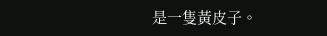是一隻黃皮子。